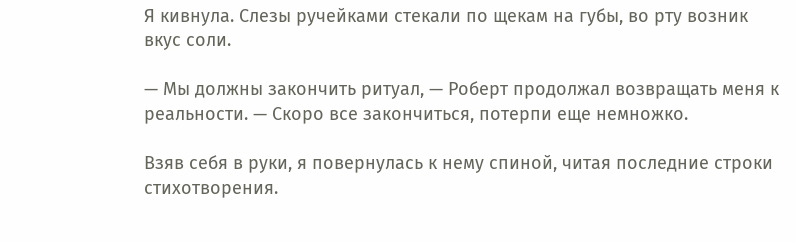Я кивнула. Слезы ручейками стекали по щекам на губы, во рту возник вкус соли.

— Мы должны закончить ритуал, — Роберт продолжал возвращать меня к реальности. — Скоро все закончиться, потерпи еще немножко.

Взяв себя в руки, я повернулась к нему спиной, читая последние строки стихотворения.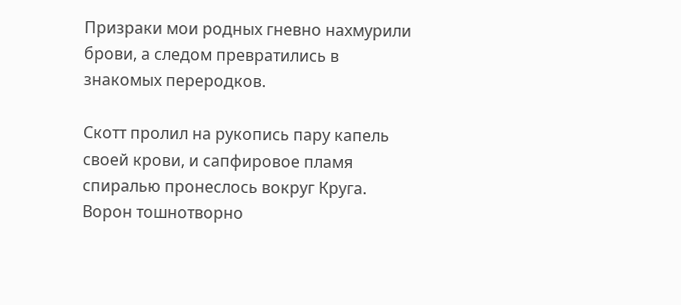Призраки мои родных гневно нахмурили брови, а следом превратились в знакомых переродков.

Скотт пролил на рукопись пару капель своей крови, и сапфировое пламя спиралью пронеслось вокруг Круга. Ворон тошнотворно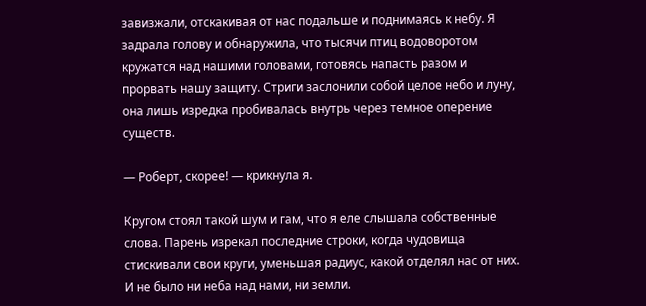завизжали, отскакивая от нас подальше и поднимаясь к небу. Я задрала голову и обнаружила, что тысячи птиц водоворотом кружатся над нашими головами, готовясь напасть разом и прорвать нашу защиту. Стриги заслонили собой целое небо и луну, она лишь изредка пробивалась внутрь через темное оперение существ.

— Роберт, скорее! — крикнула я.

Кругом стоял такой шум и гам, что я еле слышала собственные слова. Парень изрекал последние строки, когда чудовища стискивали свои круги, уменьшая радиус, какой отделял нас от них. И не было ни неба над нами, ни земли.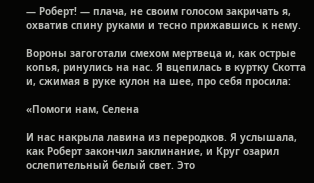— Роберт! — плача, не своим голосом закричать я, охватив спину руками и тесно прижавшись к нему.

Вороны загоготали смехом мертвеца и, как острые копья, ринулись на нас. Я вцепилась в куртку Скотта и, сжимая в руке кулон на шее, про себя просила:

«Помоги нам, Селена

И нас накрыла лавина из переродков. Я услышала, как Роберт закончил заклинание, и Круг озарил ослепительный белый свет. Это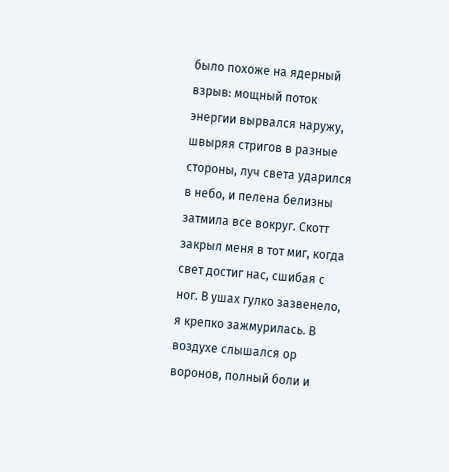было похоже на ядерный взрыв: мощный поток энергии вырвался наружу, швыряя стригов в разные стороны, луч света ударился в небо, и пелена белизны затмила все вокруг. Скотт закрыл меня в тот миг, когда свет достиг нас, сшибая с ног. В ушах гулко зазвенело, я крепко зажмурилась. В воздухе слышался ор воронов, полный боли и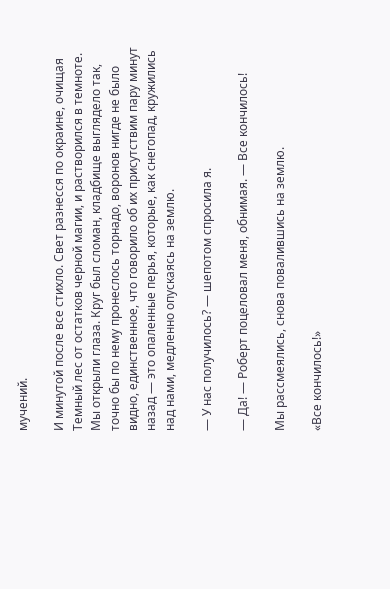мучений.

И минутой после все стихло. Свет разнесся по окраине, очищая Темный лес от остатков черной магии, и растворился в темноте. Мы открыли глаза. Круг был сломан, кладбище выглядело так, точно бы по нему пронеслось торнадо, воронов нигде не было видно, единственное, что говорило об их присутствим пару минут назад — это опаленные перья, которые, как снегопад, кружились над нами, медленно опускаясь на землю.

— У нас получилось? — шепотом спросила я.

— Да! — Роберт поцеловал меня, обнимая. — Все кончилось!

Мы рассмеялись, снова повалившись на землю.

«Все кончилось!»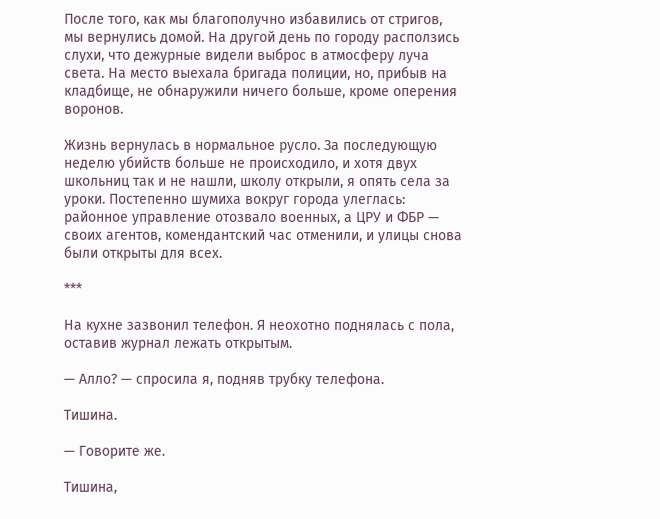После того, как мы благополучно избавились от стригов, мы вернулись домой. На другой день по городу расползись слухи, что дежурные видели выброс в атмосферу луча света. На место выехала бригада полиции, но, прибыв на кладбище, не обнаружили ничего больше, кроме оперения воронов.

Жизнь вернулась в нормальное русло. За последующую неделю убийств больше не происходило, и хотя двух школьниц так и не нашли, школу открыли, я опять села за уроки. Постепенно шумиха вокруг города улеглась: районное управление отозвало военных, а ЦРУ и ФБР — своих агентов, комендантский час отменили, и улицы снова были открыты для всех.

***

На кухне зазвонил телефон. Я неохотно поднялась с пола, оставив журнал лежать открытым.

— Алло? — спросила я, подняв трубку телефона.

Тишина.

— Говорите же.

Тишина,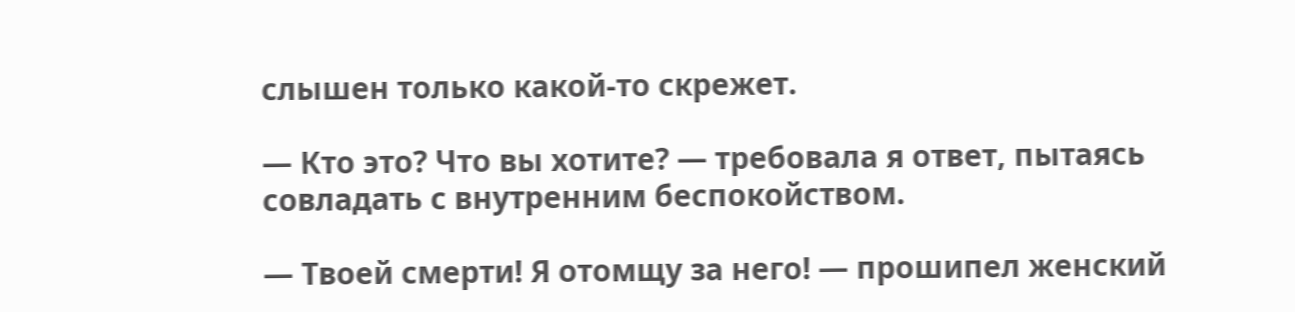слышен только какой-то скрежет.

— Кто это? Что вы хотите? — требовала я ответ, пытаясь совладать с внутренним беспокойством.

— Твоей смерти! Я отомщу за него! — прошипел женский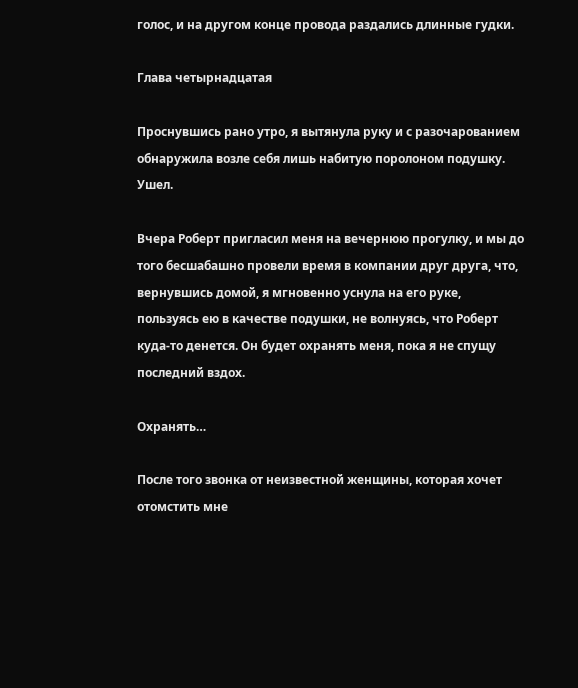голос, и на другом конце провода раздались длинные гудки.

Глава четырнадцатая

Проснувшись рано утро, я вытянула руку и с разочарованием обнаружила возле себя лишь набитую поролоном подушку. Ушел.

Вчера Роберт пригласил меня на вечернюю прогулку, и мы до того бесшабашно провели время в компании друг друга, что, вернувшись домой, я мгновенно уснула на его руке, пользуясь ею в качестве подушки, не волнуясь, что Роберт куда-то денется. Он будет охранять меня, пока я не спущу последний вздох.

Охранять…

После того звонка от неизвестной женщины, которая хочет отомстить мне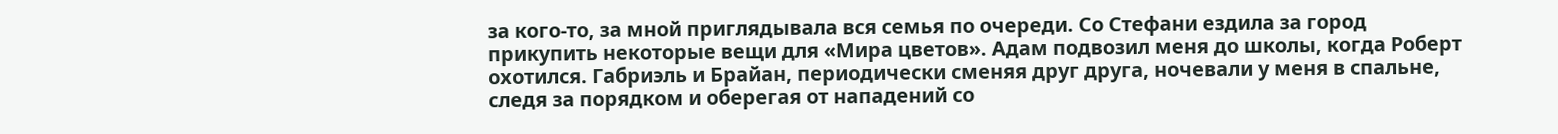за кого-то, за мной приглядывала вся семья по очереди. Со Стефани ездила за город прикупить некоторые вещи для «Мира цветов». Адам подвозил меня до школы, когда Роберт охотился. Габриэль и Брайан, периодически сменяя друг друга, ночевали у меня в спальне, следя за порядком и оберегая от нападений со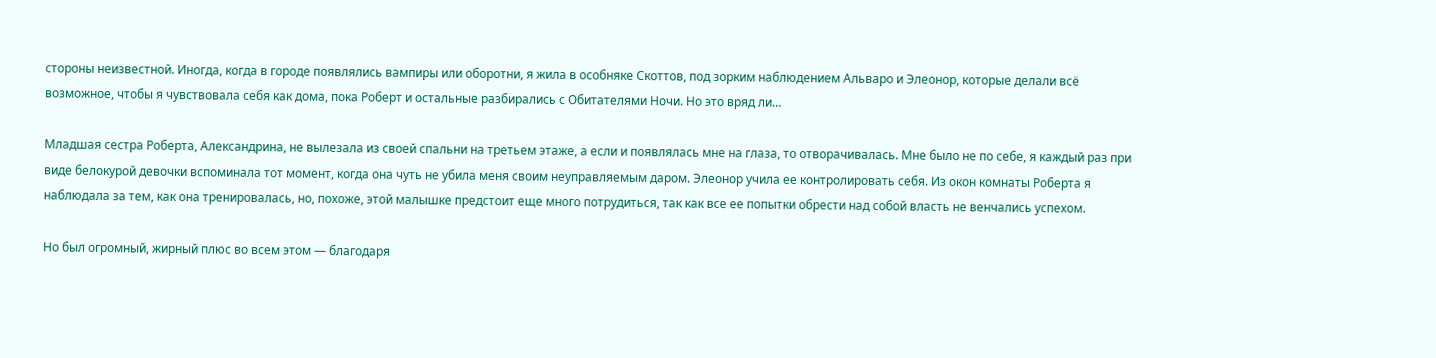стороны неизвестной. Иногда, когда в городе появлялись вампиры или оборотни, я жила в особняке Скоттов, под зорким наблюдением Альваро и Элеонор, которые делали всё возможное, чтобы я чувствовала себя как дома, пока Роберт и остальные разбирались с Обитателями Ночи. Но это вряд ли…

Младшая сестра Роберта, Александрина, не вылезала из своей спальни на третьем этаже, а если и появлялась мне на глаза, то отворачивалась. Мне было не по себе, я каждый раз при виде белокурой девочки вспоминала тот момент, когда она чуть не убила меня своим неуправляемым даром. Элеонор учила ее контролировать себя. Из окон комнаты Роберта я наблюдала за тем, как она тренировалась, но, похоже, этой малышке предстоит еще много потрудиться, так как все ее попытки обрести над собой власть не венчались успехом.

Но был огромный, жирный плюс во всем этом — благодаря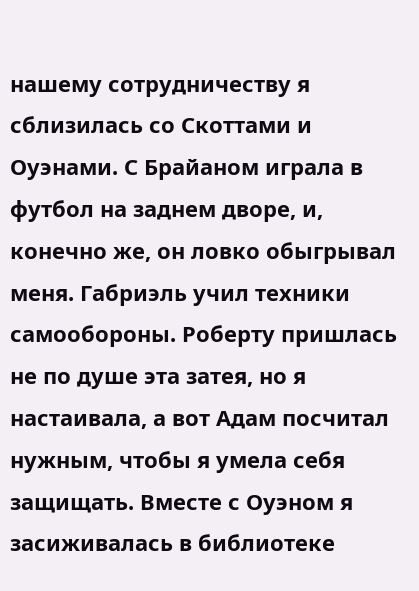нашему сотрудничеству я сблизилась со Скоттами и Оуэнами. С Брайаном играла в футбол на заднем дворе, и, конечно же, он ловко обыгрывал меня. Габриэль учил техники самообороны. Роберту пришлась не по душе эта затея, но я настаивала, а вот Адам посчитал нужным, чтобы я умела себя защищать. Вместе с Оуэном я засиживалась в библиотеке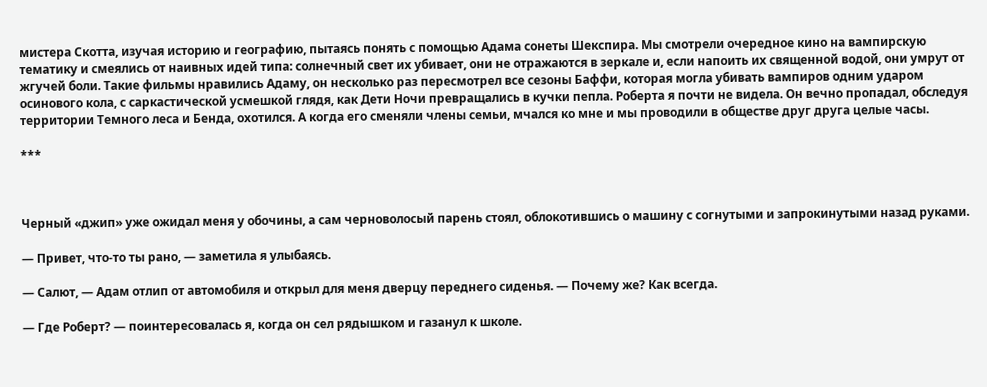мистера Скотта, изучая историю и географию, пытаясь понять с помощью Адама сонеты Шекспира. Мы смотрели очередное кино на вампирскую тематику и смеялись от наивных идей типа: солнечный свет их убивает, они не отражаются в зеркале и, если напоить их священной водой, они умрут от жгучей боли. Такие фильмы нравились Адаму, он несколько раз пересмотрел все сезоны Баффи, которая могла убивать вампиров одним ударом осинового кола, с саркастической усмешкой глядя, как Дети Ночи превращались в кучки пепла. Роберта я почти не видела. Он вечно пропадал, обследуя территории Темного леса и Бенда, охотился. А когда его сменяли члены семьи, мчался ко мне и мы проводили в обществе друг друга целые часы.

***



Черный «джип» уже ожидал меня у обочины, а сам черноволосый парень стоял, облокотившись о машину с согнутыми и запрокинутыми назад руками.

— Привет, что-то ты рано, — заметила я улыбаясь.

— Салют, — Адам отлип от автомобиля и открыл для меня дверцу переднего сиденья. — Почему же? Как всегда.

— Где Роберт? — поинтересовалась я, когда он сел рядышком и газанул к школе.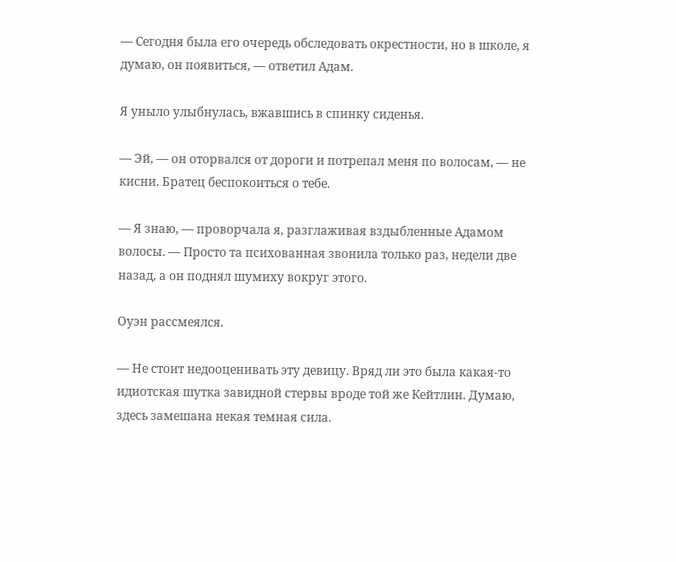— Сегодня была его очередь обследовать окрестности, но в школе, я думаю, он появиться, — ответил Адам.

Я уныло улыбнулась, вжавшись в спинку сиденья.

— Эй, — он оторвался от дороги и потрепал меня по волосам, — не кисни. Братец беспокоиться о тебе.

— Я знаю, — проворчала я, разглаживая вздыбленные Адамом волосы. — Просто та психованная звонила только раз, недели две назад, а он поднял шумиху вокруг этого.

Оуэн рассмеялся.

— Не стоит недооценивать эту девицу. Вряд ли это была какая-то идиотская шутка завидной стервы вроде той же Кейтлин. Думаю, здесь замешана некая темная сила.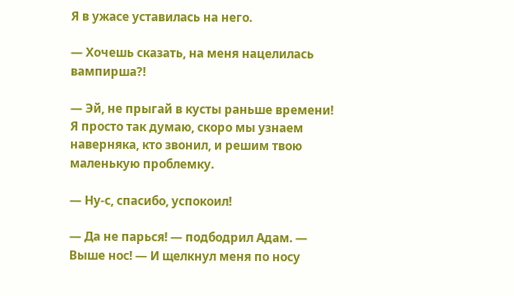Я в ужасе уставилась на него.

— Хочешь сказать, на меня нацелилась вампирша?!

— Эй, не прыгай в кусты раньше времени! Я просто так думаю, скоро мы узнаем наверняка, кто звонил, и решим твою маленькую проблемку.

— Ну-с, спасибо, успокоил!

— Да не парься! — подбодрил Адам. — Выше нос! — И щелкнул меня по носу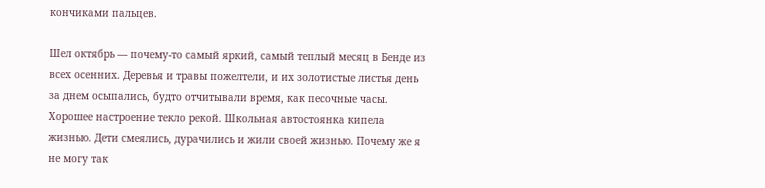кончиками пальцев.

Шел октябрь — почему-то самый яркий, самый теплый месяц в Бенде из всех осенних. Деревья и травы пожелтели, и их золотистые листья день за днем осыпались, будто отчитывали время, как песочные часы. Хорошее настроение текло рекой. Школьная автостоянка кипела жизнью. Дети смеялись, дурачились и жили своей жизнью. Почему же я не могу так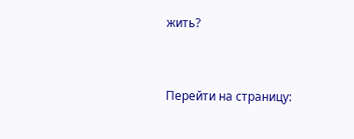жить?


Перейти на страницу: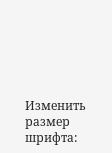Изменить размер шрифта: